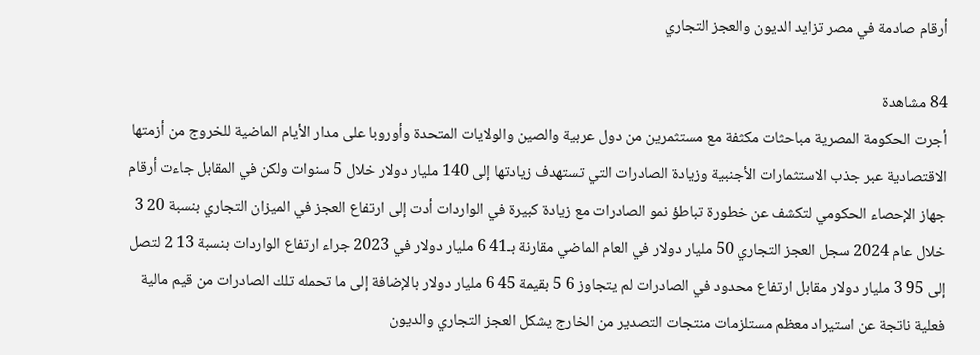أرقام صادمة في مصر تزايد الديون والعجز التجاري

84 مشاهدة
أجرت الحكومة المصرية مباحثات مكثفة مع مستثمرين من دول عربية والصين والولايات المتحدة وأوروبا على مدار الأيام الماضية للخروج من أزمتها الاقتصادية عبر جذب الاستثمارات الأجنبية وزيادة الصادرات التي تستهدف زيادتها إلى 140 مليار دولار خلال 5 سنوات ولكن في المقابل جاءت أرقام جهاز الإحصاء الحكومي لتكشف عن خطورة تباطؤ نمو الصادرات مع زيادة كبيرة في الواردات أدت إلى ارتفاع العجز في الميزان التجاري بنسبة 20 3 خلال عام 2024 سجل العجز التجاري 50 مليار دولار في العام الماضي مقارنة بـ41 6 مليار دولار في 2023 جراء ارتفاع الواردات بنسبة 13 2 لتصل إلى 95 3 مليار دولار مقابل ارتفاع محدود في الصادرات لم يتجاوز 6 5 بقيمة 45 6 مليار دولار بالإضافة إلى ما تحمله تلك الصادرات من قيم مالية فعلية ناتجة عن استيراد معظم مستلزمات منتجات التصدير من الخارج يشكل العجز التجاري والديون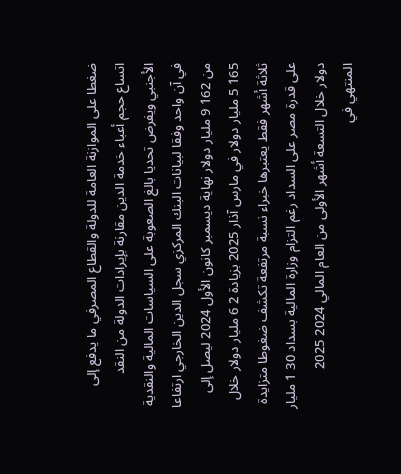ضغطا على الموازنة العامة للدولة والقطاع المصرفي ما يدفع إلى اتساع حجم أعباء خدمة الدين مقارنة بإيرادات الدولة من النقد الأجنبي ويفرض تحديا بالغ الصعوبة على السياسات المالية والنقدية في آن واحد وفقا لبيانات البنك المركزي سجل الدين الخارجي ارتفاعا من 162 9 مليار دولار نهاية ديسمبر كانون الأول 2024 ليصل إلى 165 5 مليار دولار في مارس آذار 2025 بزيادة 2 6 مليار دولار خلال ثلاثة أشهر فقط يعتبرها خبراء نسبة مرتفعة تكشف ضغوطا متزايدة على قدرة مصر على السداد رغم التزام وزارة المالية بسداد 30 1 مليار دولار خلال التسعة أشهر الأولى من العام المالي 2024 2025 المنتهي في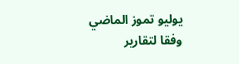يوليو تموز الماضي وفقا لتقارير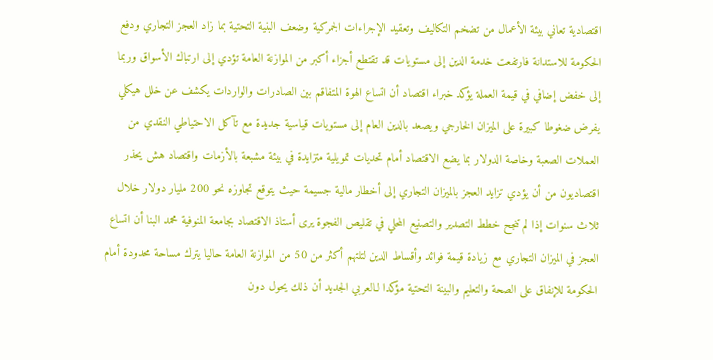اقتصادية تعاني بيئة الأعمال من تضخم التكاليف وتعقيد الإجراءات الجمركية وضعف البنية التحتية بما زاد العجز التجاري ودفع الحكومة للاستدانة فارتفعت خدمة الدين إلى مستويات قد تقتطع أجزاء أكبر من الموازنة العامة تؤدي إلى ارتباك الأسواق وربما إلى خفض إضافي في قيمة العملة يؤكد خبراء اقتصاد أن اتساع الهوة المتفاقم بين الصادرات والواردات يكشف عن خلل هيكلي يفرض ضغوطا كبيرة على الميزان الخارجي ويصعد بالدين العام إلى مستويات قياسية جديدة مع تآكل الاحتياطي النقدي من العملات الصعبة وخاصة الدولار بما يضع الاقتصاد أمام تحديات تمويلية متزايدة في بيئة مشبعة بالأزمات واقتصاد هش يحذر اقتصاديون من أن يؤدي تزايد العجز بالميزان التجاري إلى أخطار مالية جسيمة حيث يتوقع تجاوزه نحو 200 مليار دولار خلال ثلاث سنوات إذا لم تنجح خطط التصدير والتصنيع المحلي في تقليص الفجوة يرى أستاذ الاقتصاد بجامعة المنوفية محمد البنا أن اتساع العجز في الميزان التجاري مع زيادة قيمة فوائد وأقساط الدين لتلتهم أكثر من 50 من الموازنة العامة حاليا يترك مساحة محدودة أمام الحكومة للإنفاق على الصحة والتعليم والبينة التحتية مؤكدا لـالعربي الجديد أن ذلك يحول دون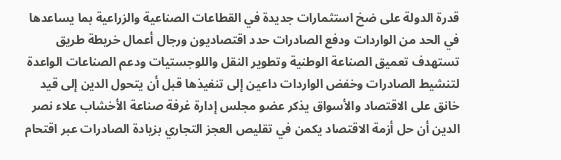قدرة الدولة على ضخ استثمارات جديدة في القطاعات الصناعية والزراعية بما يساعدها في الحد من الواردات ودفع الصادرات حدد اقتصاديون ورجال أعمال خريطة طريق تستهدف تعميق الصناعة الوطنية وتطوير النقل واللوجستيات ودعم الصناعات الواعدة لتنشيط الصادرات وخفض الواردات داعين إلى تنفيذها قبل أن يتحول الدين إلى قيد خانق على الاقتصاد والأسواق يذكر عضو مجلس إدارة غرفة صناعة الأخشاب علاء نصر الدين أن حل أزمة الاقتصاد يكمن في تقليص العجز التجاري بزيادة الصادرات عبر اقتحام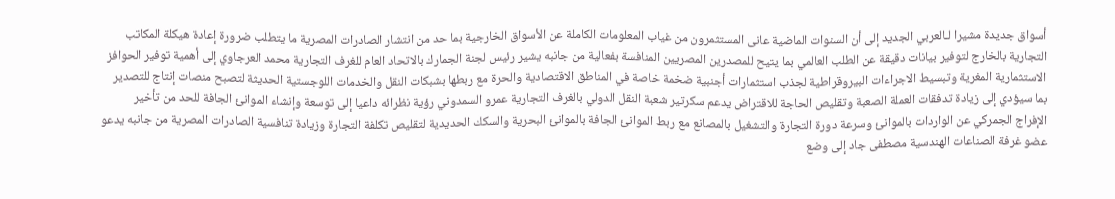أسواق جديدة مشيرا لـالعربي الجديد إلى أن السنوات الماضية عانى المستثمرون من غياب المعلومات الكاملة عن الأسواق الخارجية بما حد من انتشار الصادرات المصرية ما يتطلب ضرورة إعادة هيكلة المكاتب التجارية بالخارج لتوفير بيانات دقيقة عن الطلب العالمي بما يتيح للمصدرين المصريين المنافسة بفعالية من جانبه يشير رئيس لجنة الجمارك بالاتحاد العام للغرف التجارية محمد العرجاوي إلى أهمية توفير الحوافز الاستثمارية المغرية وتبسيط الاجراءات البيروقراطية لجذب استثمارات أجنبية ضخمة خاصة في المناطق الاقتصادية والحرة مع ربطها بشبكات النقل والخدمات اللوجستية الحديثة لتصبح منصات إنتاج للتصدير بما سيؤدي إلى زيادة تدفقات العملة الصعبة وتقليص الحاجة للاقتراض يدعم سكرتير شعبة النقل الدولي بالغرف التجارية عمرو السمدوني رؤية نظرائه داعيا إلى توسعة وإنشاء الموانئ الجافة للحد من تأخير الإفراج الجمركي عن الواردات بالموانئ وسرعة دورة التجارة والتشغيل بالمصانع مع ربط الموانئ الجافة بالموانئ البحرية والسكك الحديدية لتقليص تكلفة التجارة وزيادة تنافسية الصادرات المصرية من جانبه يدعو عضو غرفة الصناعات الهندسية مصطفى جاد إلى وضع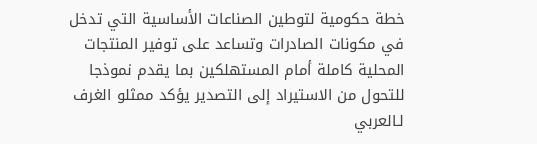خطة حكومية لتوطين الصناعات الأساسية التي تدخل في مكونات الصادرات وتساعد على توفير المنتجات المحلية كاملة أمام المستهلكين بما يقدم نموذجا للتحول من الاستيراد إلى التصدير يؤكد ممثلو الغرف لـالعربي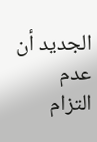الجديد أن عدم التزام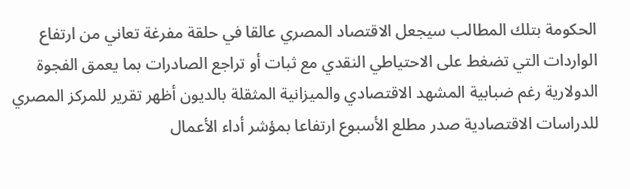الحكومة بتلك المطالب سيجعل الاقتصاد المصري عالقا في حلقة مفرغة تعاني من ارتفاع الواردات التي تضغط على الاحتياطي النقدي مع ثبات أو تراجع الصادرات بما يعمق الفجوة الدولارية رغم ضبابية المشهد الاقتصادي والميزانية المثقلة بالديون أظهر تقرير للمركز المصري للدراسات الاقتصادية صدر مطلع الأسبوع ارتفاعا بمؤشر أداء الأعمال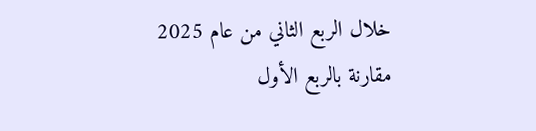خلال الربع الثاني من عام 2025 مقارنة بالربع الأول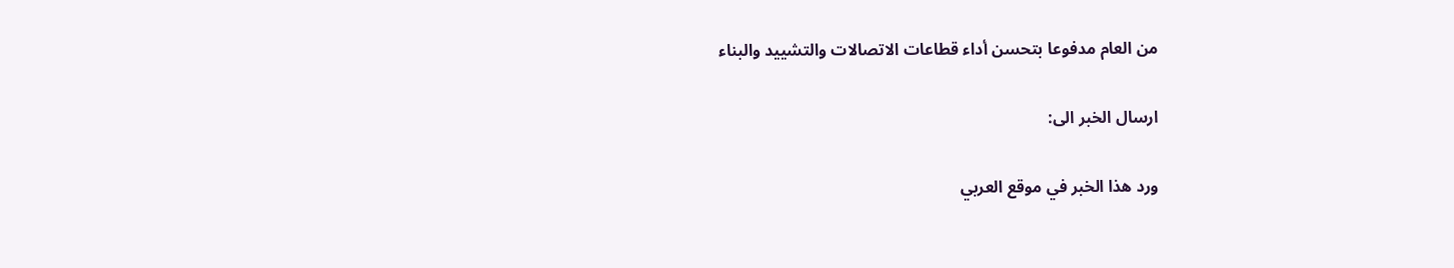من العام مدفوعا بتحسن أداء قطاعات الاتصالات والتشييد والبناء

ارسال الخبر الى:

ورد هذا الخبر في موقع العربي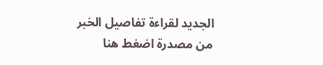الجديد لقراءة تفاصيل الخبر من مصدرة اضغط هنا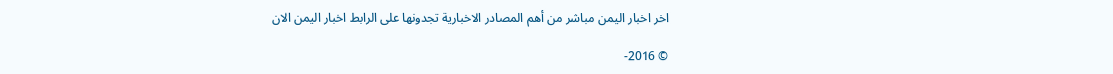اخر اخبار اليمن مباشر من أهم المصادر الاخبارية تجدونها على الرابط اخبار اليمن الان

© 2016-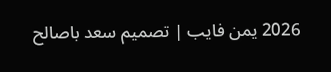2026 يمن فايب | تصميم سعد باصالح